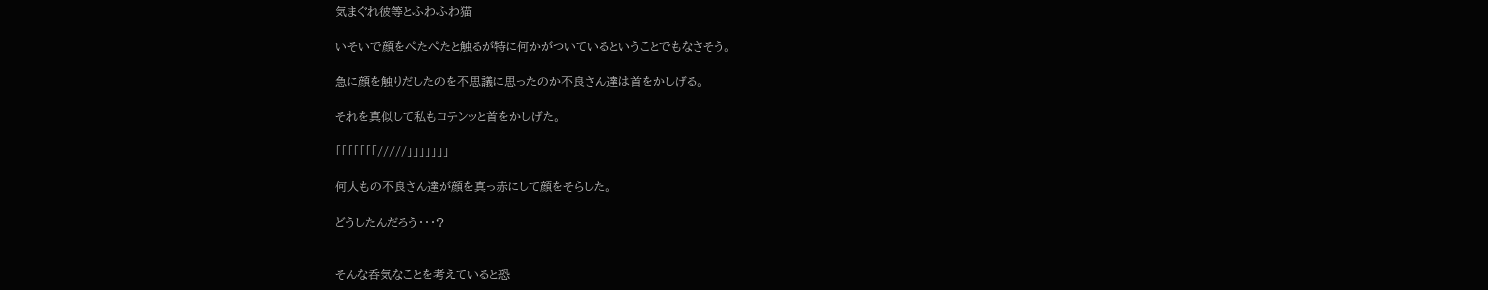気まぐれ彼等とふわふわ猫

いそいで顔をぺたぺたと触るが特に何かがついているということでもなさそう。

急に顔を触りだしたのを不思議に思ったのか不良さん達は首をかしげる。

それを真似して私もコテンッと首をかしげた。

「「「「「「「/////」」」」」」」

何人もの不良さん達が顔を真っ赤にして顔をそらした。

どうしたんだろう・・・?


そんな呑気なことを考えていると恐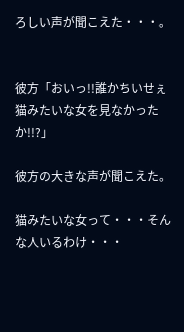ろしい声が聞こえた・・・。


彼方「おいっ!!誰かちいせぇ猫みたいな女を見なかったか!!?」

彼方の大きな声が聞こえた。

猫みたいな女って・・・そんな人いるわけ・・・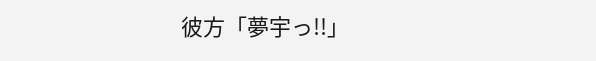彼方「夢宇っ!!」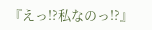『えっ!?私なのっ!?』